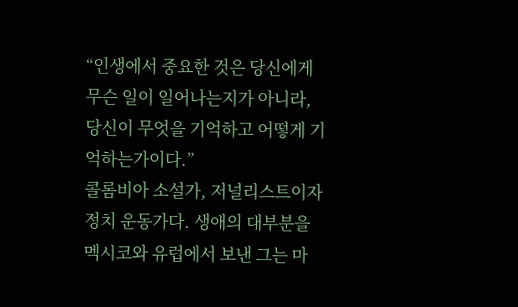“인생에서 중요한 것은 당신에게 무슨 일이 일어나는지가 아니라, 당신이 무엇을 기억하고 어떻게 기억하는가이다.”
콜롬비아 소설가, 저널리스트이자 정치 운동가다. 생애의 대부분을 멕시코와 유럽에서 보낸 그는 마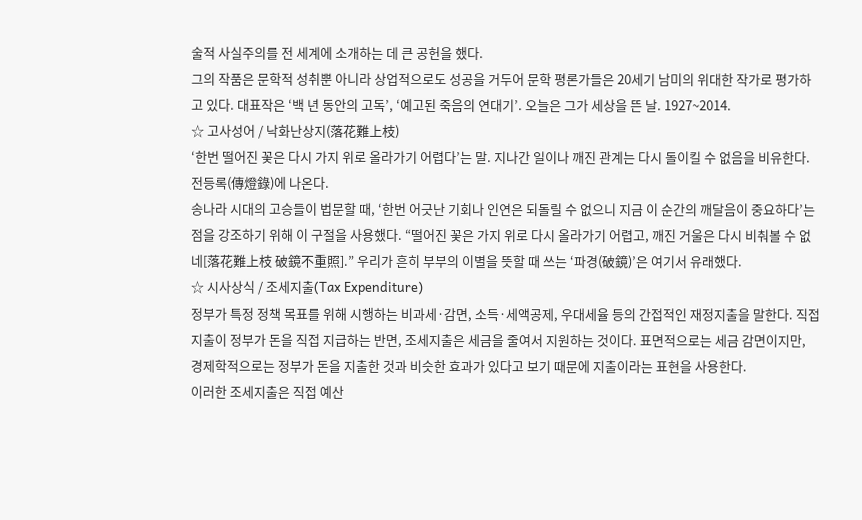술적 사실주의를 전 세계에 소개하는 데 큰 공헌을 했다.
그의 작품은 문학적 성취뿐 아니라 상업적으로도 성공을 거두어 문학 평론가들은 20세기 남미의 위대한 작가로 평가하고 있다. 대표작은 ‘백 년 동안의 고독’, ‘예고된 죽음의 연대기’. 오늘은 그가 세상을 뜬 날. 1927~2014.
☆ 고사성어 / 낙화난상지(落花難上枝)
‘한번 떨어진 꽃은 다시 가지 위로 올라가기 어렵다’는 말. 지나간 일이나 깨진 관계는 다시 돌이킬 수 없음을 비유한다. 전등록(傳燈錄)에 나온다.
송나라 시대의 고승들이 법문할 때, ‘한번 어긋난 기회나 인연은 되돌릴 수 없으니 지금 이 순간의 깨달음이 중요하다’는 점을 강조하기 위해 이 구절을 사용했다. “떨어진 꽃은 가지 위로 다시 올라가기 어렵고, 깨진 거울은 다시 비춰볼 수 없네[落花難上枝 破鏡不重照].” 우리가 흔히 부부의 이별을 뜻할 때 쓰는 ‘파경(破鏡)’은 여기서 유래했다.
☆ 시사상식 / 조세지출(Tax Expenditure)
정부가 특정 정책 목표를 위해 시행하는 비과세·감면, 소득·세액공제, 우대세율 등의 간접적인 재정지출을 말한다. 직접 지출이 정부가 돈을 직접 지급하는 반면, 조세지출은 세금을 줄여서 지원하는 것이다. 표면적으로는 세금 감면이지만, 경제학적으로는 정부가 돈을 지출한 것과 비슷한 효과가 있다고 보기 때문에 지출이라는 표현을 사용한다.
이러한 조세지출은 직접 예산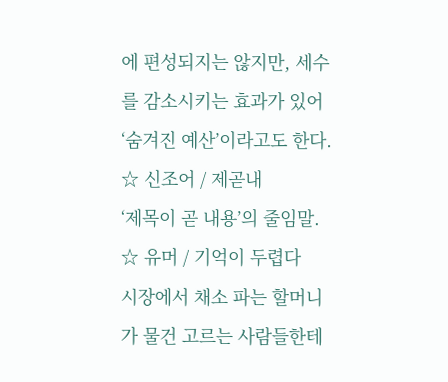에 편성되지는 않지만, 세수를 감소시키는 효과가 있어 ‘숨겨진 예산’이라고도 한다.
☆ 신조어 / 제곧내
‘제목이 곧 내용’의 줄임말.
☆ 유머 / 기억이 두렵다
시장에서 채소 파는 할머니가 물건 고르는 사람들한테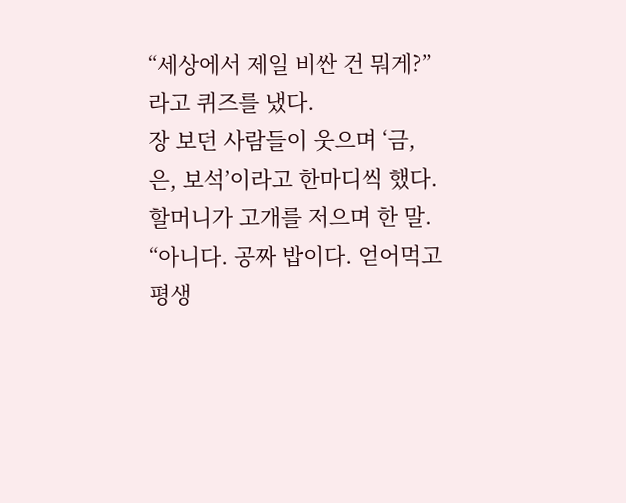“세상에서 제일 비싼 건 뭐게?”라고 퀴즈를 냈다.
장 보던 사람들이 웃으며 ‘금, 은, 보석’이라고 한마디씩 했다.
할머니가 고개를 저으며 한 말.
“아니다. 공짜 밥이다. 얻어먹고 평생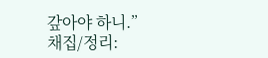갚아야 하니.”
채집/정리: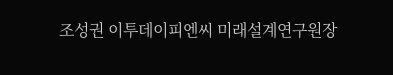조성권 이투데이피엔씨 미래설계연구원장